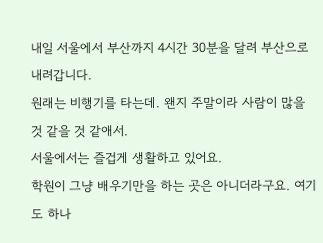내일 서울에서 부산까지 4시간 30분을 달려 부산으로 내려갑니다.
원래는 비행기를 타는데. 왠지 주말이라 사람이 많을 것 같을 것 같애서.
서울에서는 즐겁게 생활하고 있어요.
학원이 그냥 배우기만을 하는 곳은 아니더라구요. 여기도 하나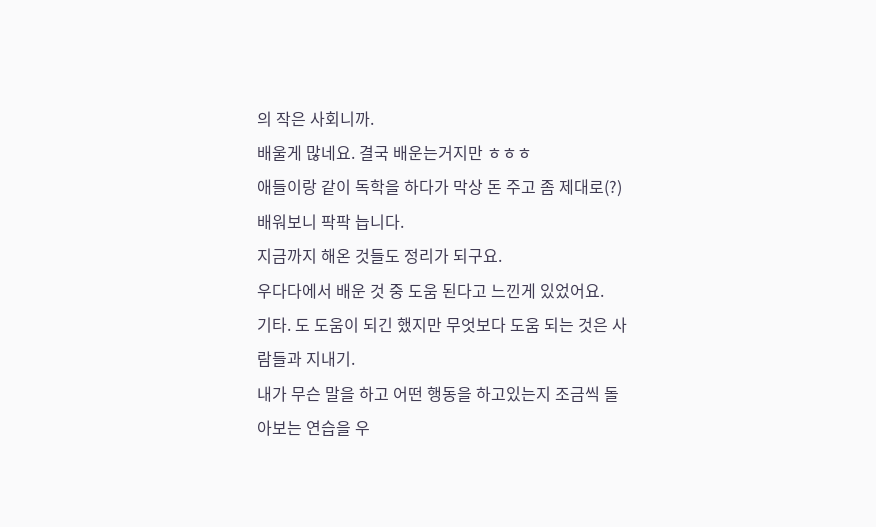의 작은 사회니까.
배울게 많네요. 결국 배운는거지만 ㅎㅎㅎ
애들이랑 같이 독학을 하다가 막상 돈 주고 좀 제대로(?) 배워보니 팍팍 늡니다.
지금까지 해온 것들도 정리가 되구요.
우다다에서 배운 것 중 도움 된다고 느낀게 있었어요.
기타. 도 도움이 되긴 했지만 무엇보다 도움 되는 것은 사람들과 지내기.
내가 무슨 말을 하고 어떤 행동을 하고있는지 조금씩 돌아보는 연습을 우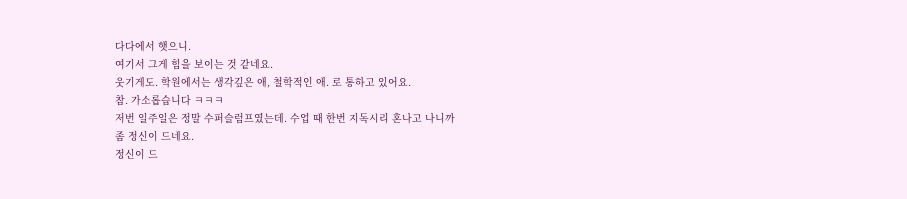다다에서 햇으니.
여기서 그게 힘을 보이는 것 같네요.
웃기게도. 학원에서는 생각깊은 애, 철학적인 애. 로 통하고 있어요.
참. 가소롭습니다 ㅋㅋㅋ
저번 일주일은 정말 수퍼슬럼프였는데. 수업 때 한번 지독시리 혼나고 나니까
좀 정신이 드네요.
정신이 드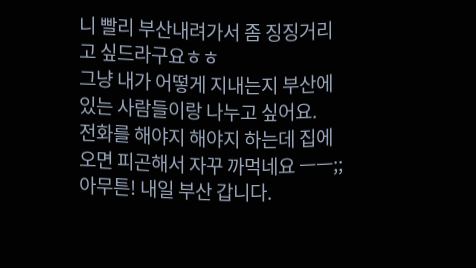니 빨리 부산내려가서 좀 징징거리고 싶드라구요ㅎㅎ
그냥 내가 어떻게 지내는지 부산에 있는 사람들이랑 나누고 싶어요.
전화를 해야지 해야지 하는데 집에오면 피곤해서 자꾸 까먹네요 ㅡㅡ;;
아무튼! 내일 부산 갑니다.